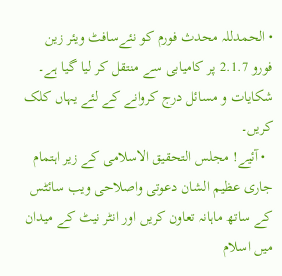• الحمدللہ محدث فورم کو نئےسافٹ ویئر زین فورو 2.1.7 پر کامیابی سے منتقل کر لیا گیا ہے۔ شکایات و مسائل درج کروانے کے لئے یہاں کلک کریں۔
  • آئیے! مجلس التحقیق الاسلامی کے زیر اہتمام جاری عظیم الشان دعوتی واصلاحی ویب سائٹس کے ساتھ ماہانہ تعاون کریں اور انٹر نیٹ کے میدان میں اسلام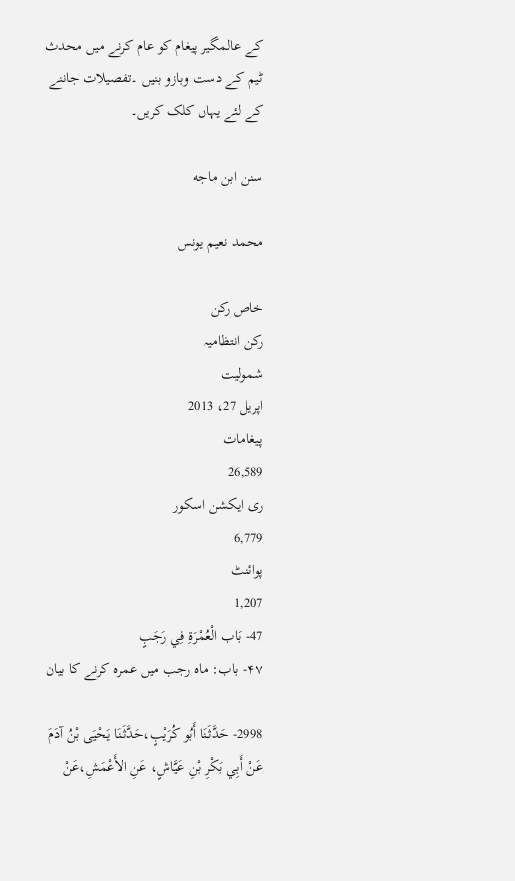کے عالمگیر پیغام کو عام کرنے میں محدث ٹیم کے دست وبازو بنیں ۔تفصیلات جاننے کے لئے یہاں کلک کریں۔

سنن ابن ماجه

محمد نعیم یونس

خاص رکن
رکن انتظامیہ
شمولیت
اپریل 27، 2013
پیغامات
26,589
ری ایکشن اسکور
6,779
پوائنٹ
1,207
47- بَاب الْعُمْرَةِ فِي رَجَبٍ
۴۷- باب: ماہ رجب میں عمرہ کرنے کا بیان

2998- حَدَّثَنَا أَبُو كُرَيْبٍ،حَدَّثَنَا يَحْيَى بْنُ آدَمَ عَنْ أَبِي بَكْرِ بْنِ عَيَّاشٍ، عَنِ الأَعْمَشِ،عَنْ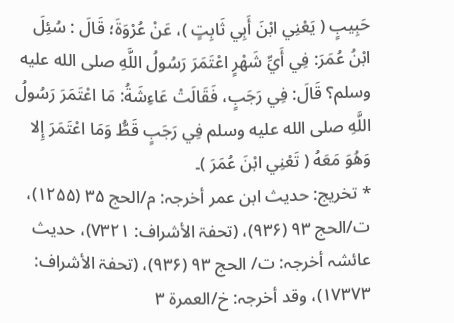حَبِيبٍ ( يَعْنِي ابْنَ أَبِي ثَابِتٍ )، عَنْ عُرْوَةَ؛ قَالَ : سُئِلَ ابْنُ عُمَرَ: فِي أَيِّ شَهْرٍ اعْتَمَرَ رَسُولُ اللَّهِ صلى الله عليه وسلم؟ قَالَ: فِي رَجَبٍ، فَقَالَتْ عَاءِشَةُ: مَا اعْتَمَرَ رَسُولُ اللَّهِ صلى الله عليه وسلم فِي رَجَبٍ قَطُّ وَمَا اعْتَمَرَ إِلا وَهُوَ مَعَهُ ( تَعْنِي ابْنَ عُمَرَ )۔
* تخريج: حدیث ابن عمر أخرجہ: م/الحج ۳۵ (۱۲۵۵)، ت/الحج ۹۳ (۹۳۶)، (تحفۃ الأشراف: ۷۳۲۱)، حدیث عائشہ أخرجہ: ت/ الحج ۹۳ (۹۳۶)، (تحفۃ الأشراف: ۱۷۳۷۳)، وقد أخرجہ: خ/العمرۃ ۳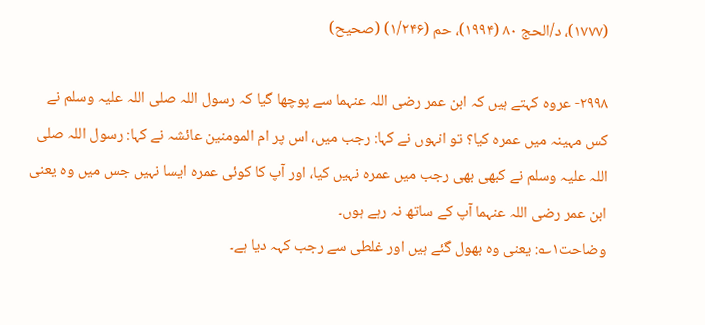(۱۷۷۷)، د/الحج ۸۰ (۱۹۹۴)، حم (۱/۲۴۶) (صحیح)

۲۹۹۸- عروہ کہتے ہیں کہ ابن عمر رضی اللہ عنہما سے پوچھا گیا کہ رسول اللہ صلی اللہ علیہ وسلم نے کس مہینہ میں عمرہ کیا؟ تو انہوں نے کہا: رجب میں، اس پر ام المومنین عائشہ نے کہا: رسول اللہ صلی اللہ علیہ وسلم نے کبھی بھی رجب میں عمرہ نہیں کیا، اور آپ کا کوئی عمرہ ایسا نہیں جس میں وہ یعنی ابن عمر رضی اللہ عنہما آپ کے ساتھ نہ رہے ہوں۔
وضاحت۱؎: یعنی وہ بھول گئے ہیں اور غلطی سے رجب کہہ دیا ہے۔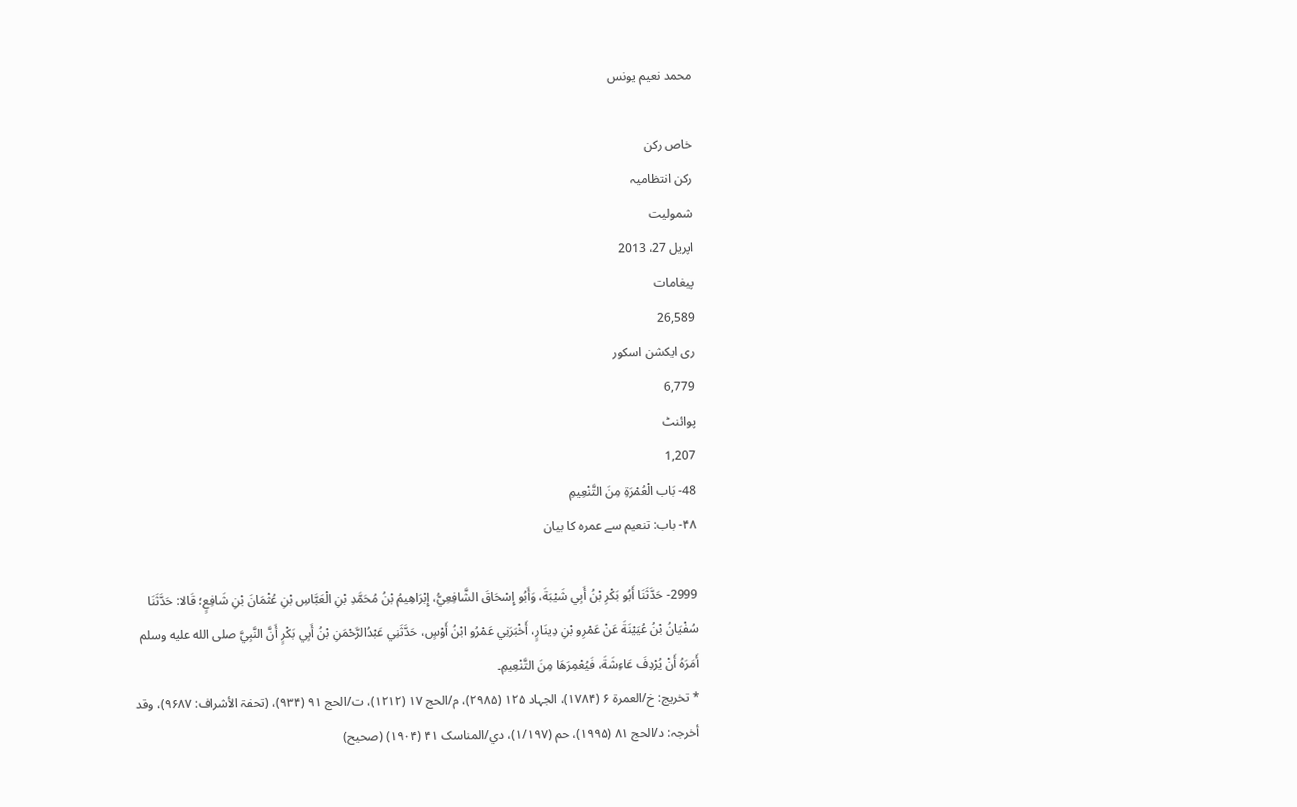محمد نعیم یونس

خاص رکن
رکن انتظامیہ
شمولیت
اپریل 27، 2013
پیغامات
26,589
ری ایکشن اسکور
6,779
پوائنٹ
1,207
48- بَاب الْعُمْرَةِ مِنَ التَّنْعِيمِ
۴۸- باب: تنعیم سے عمرہ کا بیان

2999- حَدَّثَنَا أَبُو بَكْرِ بْنُ أَبِي شَيْبَةَ، وَأَبُو إِسْحَاقَ الشَّافِعِيُّ، إِبْرَاهِيمُ بْنُ مُحَمَّدِ بْنِ الْعَبَّاسِ بْنِ عُثْمَانَ بْنِ شَافِعٍ؛ قَالا: حَدَّثَنَا سُفْيَانُ بْنُ عُيَيْنَةَ عَنْ عَمْرِو بْنِ دِينَارٍ، أَخْبَرَنِي عَمْرُو ابْنُ أَوْسٍ، حَدَّثَنِي عَبْدُالرَّحْمَنِ بْنُ أَبِي بَكْرٍ أَنَّ النَّبِيَّ صلى الله عليه وسلم أَمَرَهُ أَنْ يُرْدِفَ عَاءِشَةَ، فَيُعْمِرَهَا مِنَ التَّنْعِيمِ۔
* تخريج: خ/العمرۃ ۶ (۱۷۸۴)، الجہاد ۱۲۵ (۲۹۸۵)، م/الحج ۱۷ (۱۲۱۲)، ت/الحج ۹۱ (۹۳۴)، (تحفۃ الأشراف: ۹۶۸۷)، وقد أخرجہ: د/الحج ۸۱ (۱۹۹۵)، حم (۱/۱۹۷)، دي/المناسک ۴۱ (۱۹۰۴) (صحیح)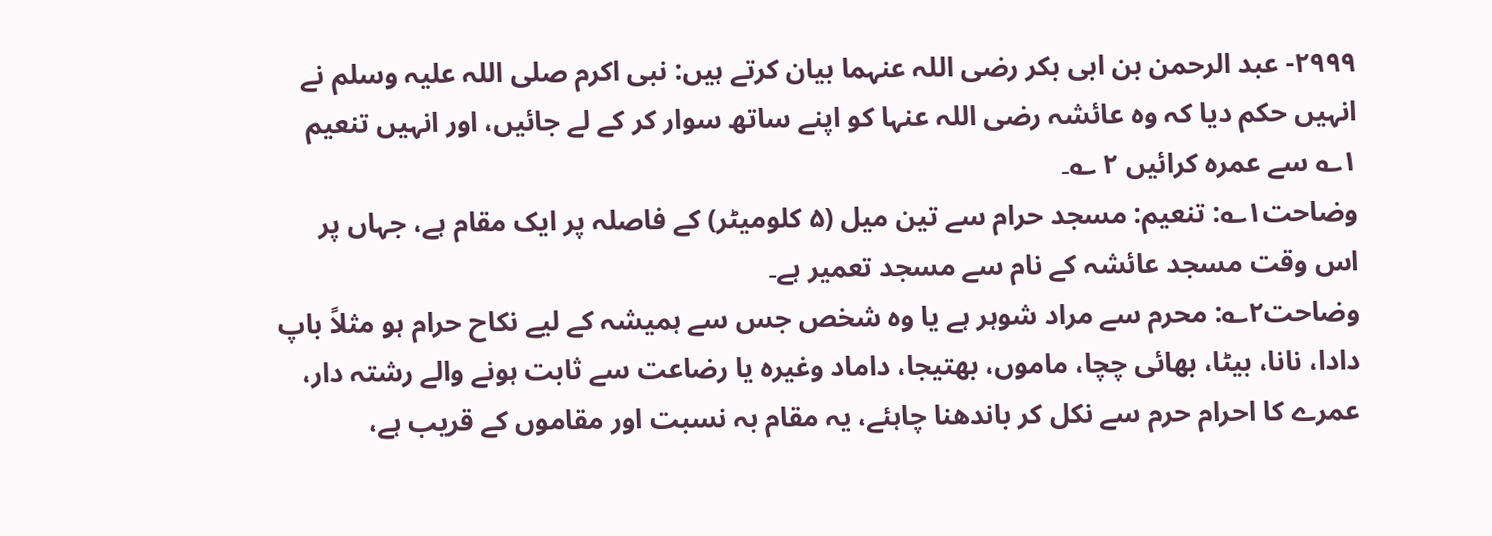۲۹۹۹- عبد الرحمن بن ابی بکر رضی اللہ عنہما بیان کرتے ہیں: نبی اکرم صلی اللہ علیہ وسلم نے انہیں حکم دیا کہ وہ عائشہ رضی اللہ عنہا کو اپنے ساتھ سوار کر کے لے جائیں، اور انہیں تنعیم ۱؎ سے عمرہ کرائیں ۲ ؎۔
وضاحت۱؎: تنعیم: مسجد حرام سے تین میل (۵ کلومیٹر) کے فاصلہ پر ایک مقام ہے، جہاں پر اس وقت مسجد عائشہ کے نام سے مسجد تعمیر ہے۔
وضاحت۲؎: محرم سے مراد شوہر ہے یا وہ شخص جس سے ہمیشہ کے لیے نکاح حرام ہو مثلاً باپ دادا، نانا، بیٹا، بھائی چچا، ماموں، بھتیجا، داماد وغیرہ یا رضاعت سے ثابت ہونے والے رشتہ دار، عمرے کا احرام حرم سے نکل کر باندھنا چاہئے، یہ مقام بہ نسبت اور مقاموں کے قریب ہے،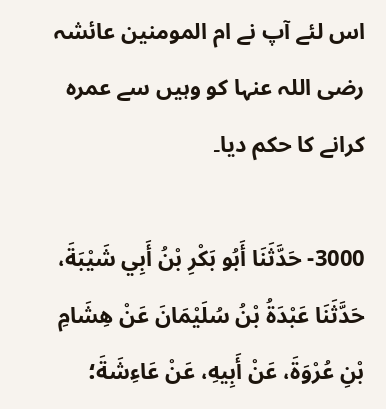اس لئے آپ نے ام المومنین عائشہ رضی اللہ عنہا کو وہیں سے عمرہ کرانے کا حکم دیا۔

3000- حَدَّثَنَا أَبُو بَكْرِ بْنُ أَبِي شَيْبَةَ، حَدَّثَنَا عَبْدَةُ بْنُ سُلَيْمَانَ عَنْ هِشَامِ بْنِ عُرْوَةَ، عَنْ أَبِيهِ، عَنْ عَاءِشَةَ؛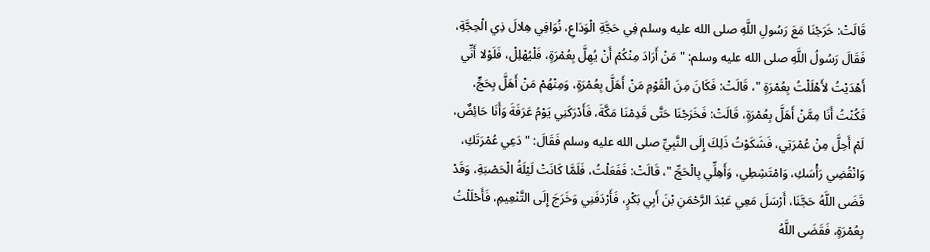قَالَتْ: خَرَجْنَا مَعَ رَسُولِ اللَّهِ صلى الله عليه وسلم فِي حَجَّةِ الْوَدَاعِ، نُوَافِي هِلالَ ذِي الْحِجَّةِ، فَقَالَ رَسُولُ اللَّهِ صلى الله عليه وسلم: " مَنْ أَرَادَ مِنْكُمْ أَنْ يُهِلَّ بِعُمْرَةٍ، فَلْيُهْلِلْ، فَلَوْلا أَنِّي أَهْدَيْتُ لأَهْلَلْتُ بِعُمْرَةٍ "، قَالَتْ: فَكَانَ مِنَ الْقَوْمِ مَنْ أَهَلَّ بِعُمْرَةٍ، وَمِنْهُمْ مَنْ أَهَلَّ بِحَجٍّ، فَكُنْتُ أَنَا مِمَّنْ أَهَلَّ بِعُمْرَةٍ، قَالَتْ: فَخَرَجْنَا حَتَّى قَدِمْنَا مَكَّةَ، فَأَدْرَكَنِي يَوْمُ عَرَفَةَ وَأَنَا حَائِضٌ، لَمْ أَحِلَّ مِنْ عُمْرَتِي، فَشَكَوْتُ ذَلِكَ إِلَى النَّبِيِّ صلى الله عليه وسلم فَقَالَ: " دَعِي عُمْرَتَكِ، وَانْقُضِي رَأْسَكِ، وَامْتَشِطِي، وَأَهِلِّي بِالْحَجِّ "، قَالَتْ: فَفَعَلْتُ، فَلَمَّا كَانَتْ لَيْلَةُ الْحَصْبَةِ، وَقَدْ قَضَى اللَّهُ حَجَّنَا، أَرْسَلَ مَعِي عَبْدَ الرَّحْمَنِ بْنَ أَبِي بَكْرٍ، فَأَرْدَفَنِي وَخَرَجَ إِلَى التَّنْعِيمِ، فَأَحْلَلْتُ بِعُمْرَةٍ، فَقَضَى اللَّهُ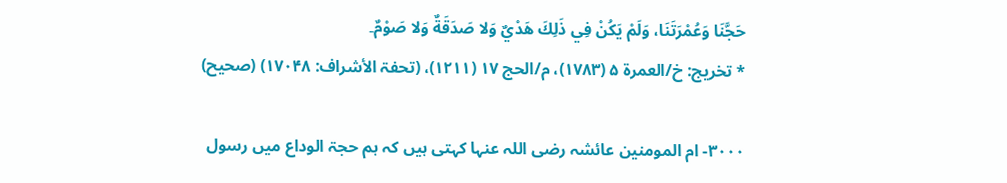حَجَّنَا وَعُمْرَتَنَا، وَلَمْ يَكُنْ فِي ذَلِكَ هَدْيٌ وَلا صَدَقَةٌ وَلا صَوْمٌ۔
* تخريج: خ/العمرۃ ۵ (۱۷۸۳)، م/الحج ۱۷ (۱۲۱۱)، (تحفۃ الأشراف: ۱۷۰۴۸) (صحیح)

۳۰۰۰- ام المومنین عائشہ رضی اللہ عنہا کہتی ہیں کہ ہم حجۃ الوداع میں رسول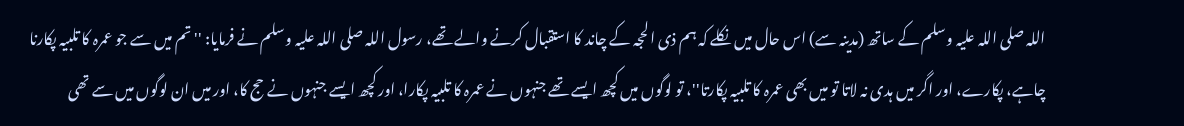اللہ صلی اللہ علیہ وسلم کے ساتھ (مدینہ سے) اس حال میں نکلے کہ ہم ذی الحجہ کے چاند کا استقبال کرنے والے تھے، رسول اللہ صلی اللہ علیہ وسلم نے فرمایا: ''تم میں سے جو عمرہ کا تلبیہ پکارنا چاہے، پکارے، اور اگر میں ہدی نہ لاتا تو میں بھی عمرہ کا تلبیہ پکارتا''، تو لوگوں میں کچھ ایسے تھے جنہوں نے عمرہ کا تلبیہ پکارا، اور کچھ ایسے جنہوں نے حج کا، اور میں ان لوگوں میں سے تھی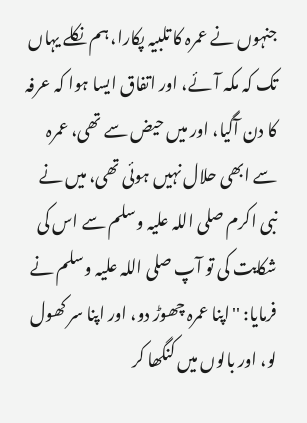جنہوں نے عمرہ کا تلبیہ پکارا، ہم نکلے یہاں تک کہ مکہ آئے، اور اتفاق ایسا ہوا کہ عرفہ کا دن آگیا، اور میں حیض سے تھی، عمرہ سے ابھی حلال نہیں ہوئی تھی، میں نے نبی اکرم صلی اللہ علیہ وسلم سے اس کی شکایت کی تو آپ صلی اللہ علیہ وسلم نے فرمایا: ''اپنا عمرہ چھوڑ دو، اور اپنا سر کھول لو، اور بالوں میں کنگھا کر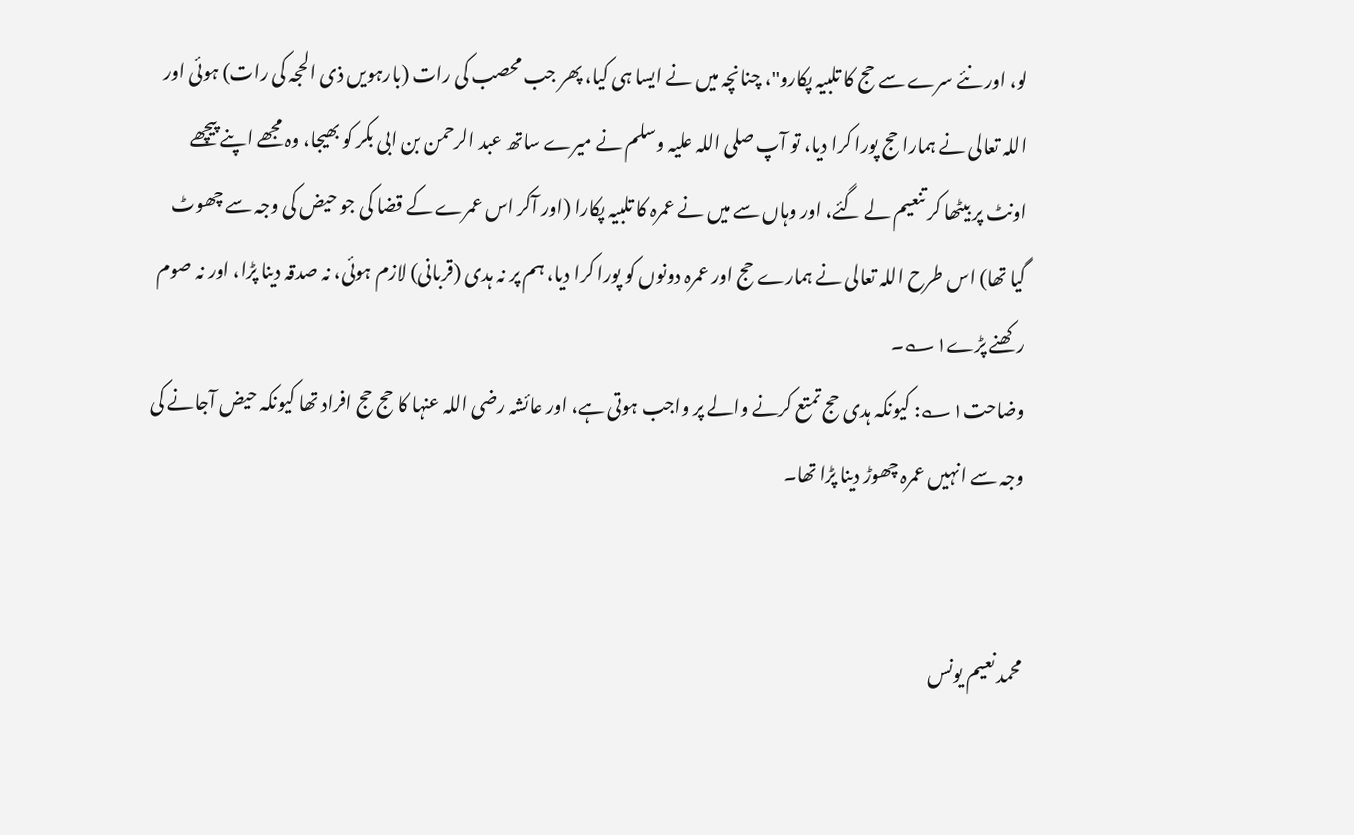لو، اور نئے سرے سے حج کا تلبیہ پکارو''، چنانچہ میں نے ایسا ہی کیا، پھر جب محصب کی رات (بارہویں ذی الحجہ کی رات) ہوئی اور اللہ تعالی نے ہمارا حج پورا کرا دیا، تو آپ صلی اللہ علیہ وسلم نے میرے ساتھ عبد الرحمن بن ابی بکر کو بھیجا، وہ مجھے اپنے پیچھے اونٹ پر بیٹھا کر تنعیم لے گئے، اور وہاں سے میں نے عمرہ کا تلبیہ پکارا (اور آکر اس عمرے کے قضا کی جو حیض کی وجہ سے چھوٹ گیا تھا) اس طرح اللہ تعالی نے ہمارے حج اور عمرہ دونوں کو پورا کرا دیا، ہم پر نہ ہدی (قربانی) لازم ہوئی، نہ صدقہ دینا پڑا، اور نہ صوم رکھنے پڑے۱؎۔
وضاحت۱؎: کیونکہ ہدی حج تمتع کرنے والے پر واجب ہوتی ہے، اور عائشہ رضی اللہ عنہا کا حج حج افراد تھا کیونکہ حیض آجانے کی وجہ سے انہیں عمرہ چھوڑ دینا پڑا تھا۔


محمد نعیم یونس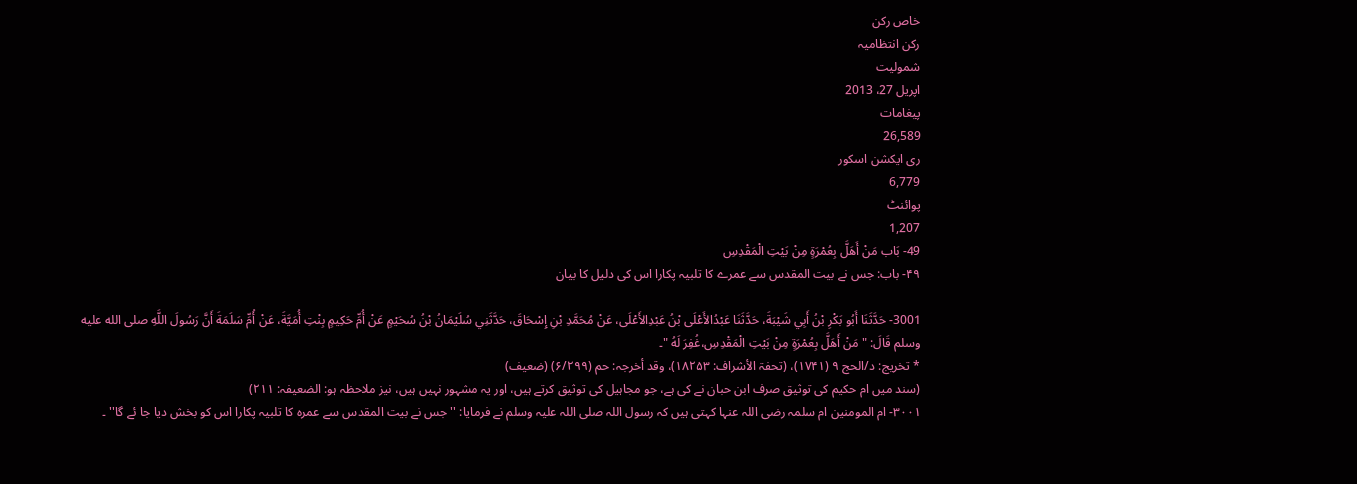خاص رکن
رکن انتظامیہ
شمولیت
اپریل 27، 2013
پیغامات
26,589
ری ایکشن اسکور
6,779
پوائنٹ
1,207
49- بَاب مَنْ أَهَلَّ بِعُمْرَةٍ مِنْ بَيْتِ الْمَقْدِسِ
۴۹- باب: جس نے بیت المقدس سے عمرے کا تلبیہ پکارا اس کی دلیل کا بیان

3001- حَدَّثَنَا أَبُو بَكْرِ بْنُ أَبِي شَيْبَةَ، حَدَّثَنَا عَبْدُالأَعْلَى بْنُ عَبْدِالأَعْلَى، عَنْ مُحَمَّدِ بْنِ إِسْحَاقَ، حَدَّثَنِي سُلَيْمَانُ بْنُ سُحَيْمٍ عَنْ أُمِّ حَكِيمٍ بِنْتِ أُمَيَّةَ، عَنْ أُمِّ سَلَمَةَ أَنَّ رَسُولَ اللَّهِ صلى الله عليه وسلم قَالَ: " مَنْ أَهَلَّ بِعُمْرَةٍ مِنْ بَيْتِ الْمَقْدِسِ،غُفِرَ لَهُ "۔
* تخريج: د/الحج ۹ (۱۷۴۱)، (تحفۃ الأشراف: ۱۸۲۵۳)، وقد أخرجہ: حم (۶/۲۹۹) (ضعیف)
(سند میں ام حکیم کی توثیق صرف ابن حبان نے کی ہے، جو مجاہیل کی توثیق کرتے ہیں، اور یہ مشہور نہیں ہیں، نیز ملاحظہ ہو: الضعیفہ: ۲۱۱)
۳۰۰۱- ام المومنین ام سلمہ رضی اللہ عنہا کہتی ہیں کہ رسول اللہ صلی اللہ علیہ وسلم نے فرمایا: ''جس نے بیت المقدس سے عمرہ کا تلبیہ پکارا اس کو بخش دیا جا ئے گا'' ۔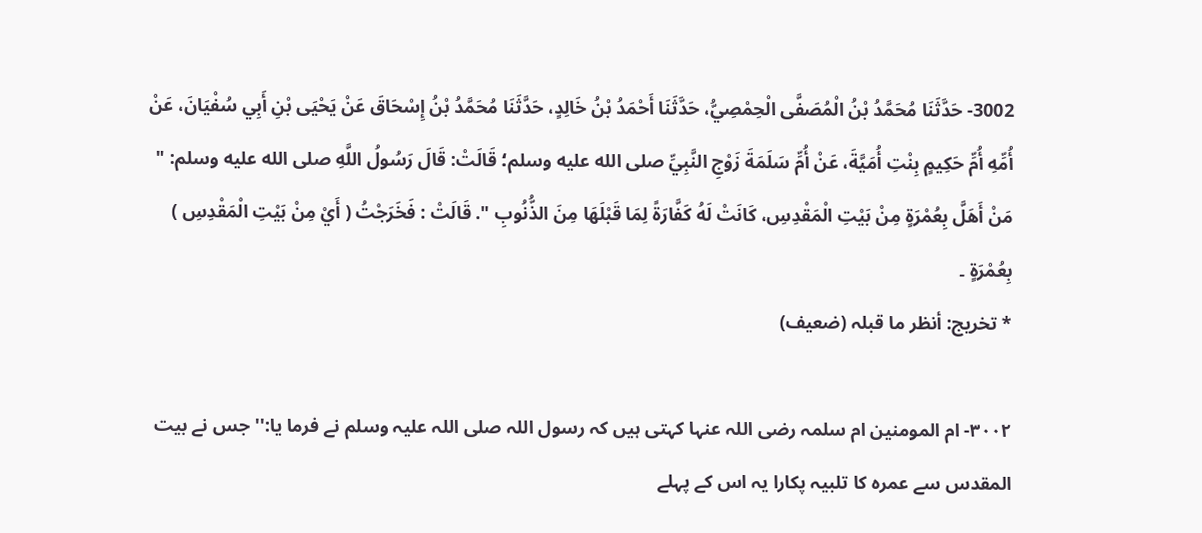3002- حَدَّثَنَا مُحَمَّدُ بْنُ الْمُصَفَّى الْحِمْصِيُّ، حَدَّثَنَا أَحْمَدُ بْنُ خَالِدٍ، حَدَّثَنَا مُحَمَّدُ بْنُ إِسْحَاقَ عَنْ يَحْيَى بْنِ أَبِي سُفْيَانَ، عَنْ أُمِّهِ أُمِّ حَكِيمٍ بِنْتِ أُمَيَّةَ، عَنْ أُمِّ سَلَمَةَ زَوْجِ النَّبِيِّ صلى الله عليه وسلم؛ قَالَتْ: قَالَ رَسُولُ اللَّهِ صلى الله عليه وسلم: " مَنْ أَهَلَّ بِعُمْرَةٍ مِنْ بَيْتِ الْمَقْدِسِ، كَانَتْ لَهُ كَفَّارَةً لِمَا قَبْلَهَا مِنَ الذُّنُوبِ ". قَالَتْ : فَخَرَجْتُ ( أَيْ مِنْ بَيْتِ الْمَقْدِسِ ) بِعُمْرَةٍ ۔
* تخريج: أنظر ما قبلہ (ضعیف)

۳۰۰۲- ام المومنین ام سلمہ رضی اللہ عنہا کہتی ہیں کہ رسول اللہ صلی اللہ علیہ وسلم نے فرما یا:'' جس نے بیت المقدس سے عمرہ کا تلبیہ پکارا یہ اس کے پہلے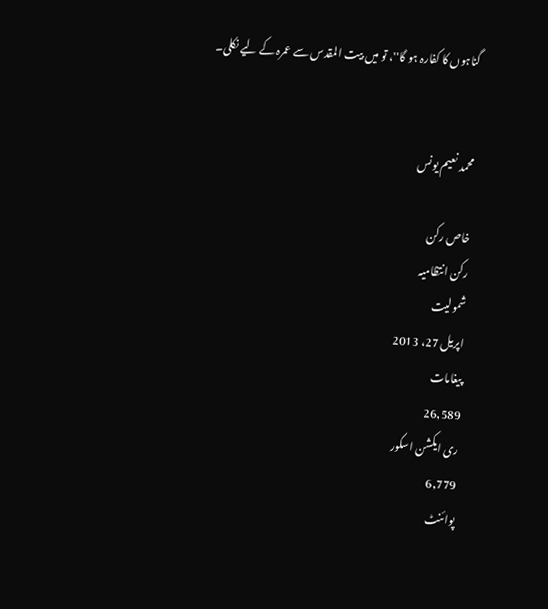گناہوں کا کفارہ ہو گا''، تو میں بیت المقدس سے عمرہ کے لیے نکلی۔


محمد نعیم یونس

خاص رکن
رکن انتظامیہ
شمولیت
اپریل 27، 2013
پیغامات
26,589
ری ایکشن اسکور
6,779
پوائنٹ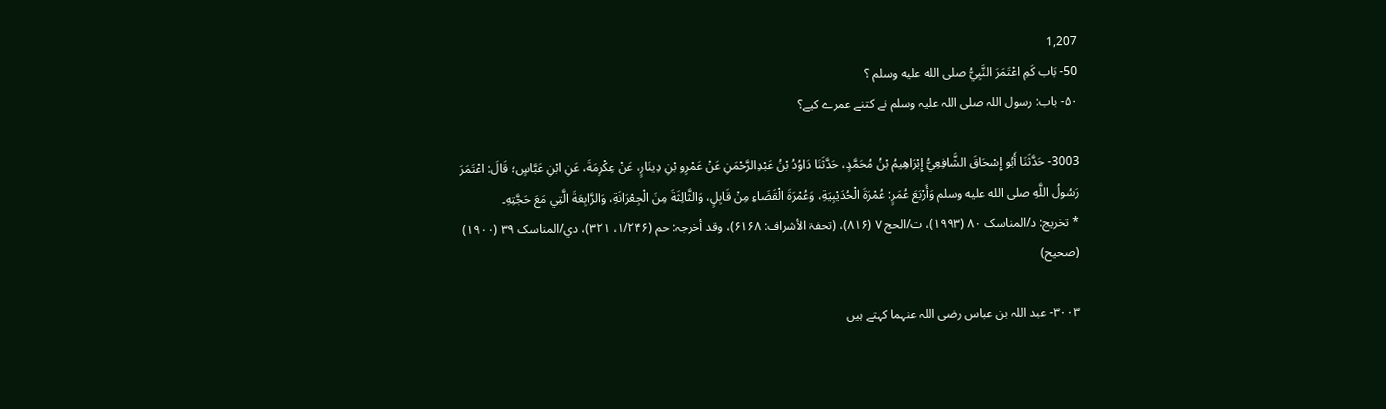1,207
50- بَاب كَمِ اعْتَمَرَ النَّبِيُّ صلى الله عليه وسلم ؟
۵۰- باب: رسول اللہ صلی اللہ علیہ وسلم نے کتنے عمرے کیے؟

3003- حَدَّثَنَا أَبُو إِسْحَاقَ الشَّافِعِيُّ إِبْرَاهِيمُ بْنُ مُحَمَّدٍ، حَدَّثَنَا دَاوُدُ بْنُ عَبْدِالرَّحْمَنِ عَنْ عَمْرِو بْنِ دِينَارٍ، عَنْ عِكْرِمَةَ، عَنِ ابْنِ عَبَّاسٍ؛ قَالَ: اعْتَمَرَ رَسُولُ اللَّهِ صلى الله عليه وسلم وَأَرْبَعَ عُمَرٍ: عُمْرَةَ الْحُدَيْبِيَةِ، وَعُمْرَةَ الْقَضَاءِ مِنْ قَابِلٍ، وَالثَّالِثَةَ مِنَ الْجِعْرَانَةِ، وَالرَّابِعَةَ الَّتِي مَعَ حَجَّتِهِ۔
* تخريج: د/المناسک ۸۰ (۱۹۹۳)، ت/الحج ۷ (۸۱۶)، (تحفۃ الأشراف: ۶۱۶۸)، وقد أخرجہ: حم (۱/۲۴۶، ۳۲۱)، دي/المناسک ۳۹ (۱۹۰۰) (صحیح)

۳۰۰۳- عبد اللہ بن عباس رضی اللہ عنہما کہتے ہیں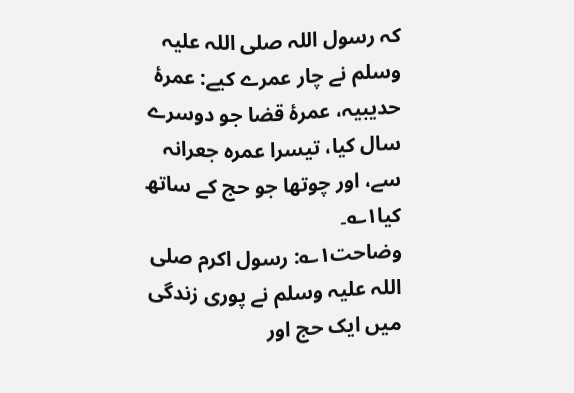کہ رسول اللہ صلی اللہ علیہ وسلم نے چار عمرے کیے: عمرۂ حدیبیہ، عمرۂ قضا جو دوسرے سال کیا، تیسرا عمرہ جعرانہ سے، اور چوتھا جو حج کے ساتھ کیا۱؎۔
وضاحت۱؎: رسول اکرم صلی اللہ علیہ وسلم نے پوری زندگی میں ایک حج اور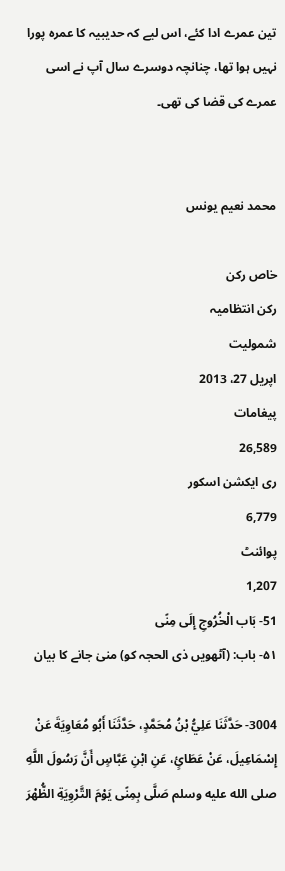تین عمرے ادا کئے، اس لیے کہ حدیبیہ کا عمرہ پورا نہیں ہوا تھا، چنانچہ دوسرے سال آپ نے اسی عمرے کی قضا کی تھی۔


محمد نعیم یونس

خاص رکن
رکن انتظامیہ
شمولیت
اپریل 27، 2013
پیغامات
26,589
ری ایکشن اسکور
6,779
پوائنٹ
1,207
51- بَاب الْخُرُوجِ إِلَى مِنًى
۵۱- باب: (آٹھویں ذی الحجہ کو) منیٰ جانے کا بیان

3004- حَدَّثَنَا عَلِيُّ بْنُ مُحَمَّدٍ، حَدَّثَنَا أَبُو مُعَاوِيَةَ عَنْ إِسْمَاعِيلَ، عَنْ عَطَائٍ، عَنِ ابْنِ عَبَّاسٍ أَنَّ رَسُولَ اللَّهِ صلى الله عليه وسلم صَلَّى بِمِنًى يَوْمَ التَّرْوِيَةِ الظُّهْرَ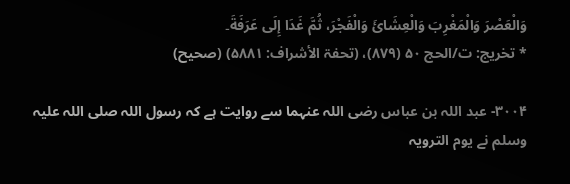وَالْعَصْرَ وَالْمَغْرِبَ وَالْعِشَائَ وَالْفَجْرَ، ثُمَّ غَدَا إِلَى عَرَفَةَ۔
* تخريج: ت/الحج ۵۰ (۸۷۹)، (تحفۃ الأشراف: ۵۸۸۱) (صحیح)

۳۰۰۴- عبد اللہ بن عباس رضی اللہ عنہما سے روایت ہے کہ رسول اللہ صلی اللہ علیہ وسلم نے یوم الترویہ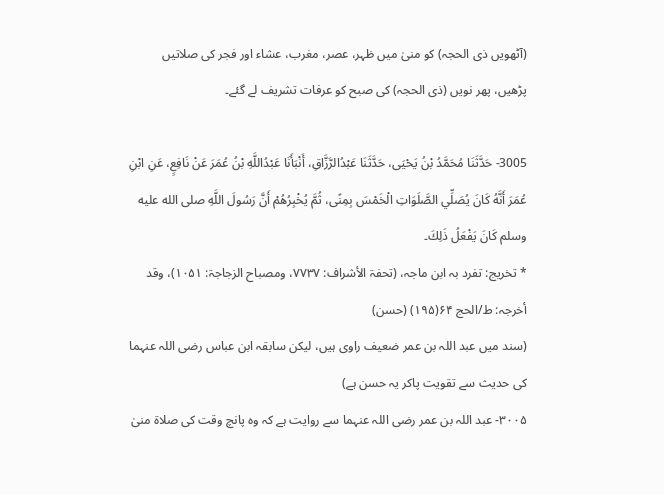(آٹھویں ذی الحجہ) کو منیٰ میں ظہر، عصر، مغرب، عشاء اور فجر کی صلاتیں پڑھیں، پھر نویں (ذی الحجہ) کی صبح کو عرفات تشریف لے گئے۔

3005- حَدَّثَنَا مُحَمَّدُ بْنُ يَحْيَى، حَدَّثَنَا عَبْدُالرَّزَّاقِ، أَنْبَأَنَا عَبْدُاللَّهِ بْنُ عُمَرَ عَنْ نَافِعٍ، عَنِ ابْنِ عُمَرَ أَنَّهُ كَانَ يُصَلِّي الصَّلَوَاتِ الْخَمْسَ بِمِنًى، ثُمَّ يُخْبِرُهُمْ أَنَّ رَسُولَ اللَّهِ صلى الله عليه وسلم كَانَ يَفْعَلُ ذَلِكَ۔
* تخريج: تفرد بہ ابن ماجہ، (تحفۃ الأشراف: ۷۷۳۷، ومصباح الزجاجۃ: ۱۰۵۱)، وقد أخرجہ: ط/الحج ۶۴(۱۹۵) (حسن)
(سند میں عبد اللہ بن عمر ضعیف راوی ہیں، لیکن سابقہ ابن عباس رضی اللہ عنہما کی حدیث سے تقویت پاکر یہ حسن ہے)
۳۰۰۵- عبد اللہ بن عمر رضی اللہ عنہما سے روایت ہے کہ وہ پانچ وقت کی صلاۃ منیٰ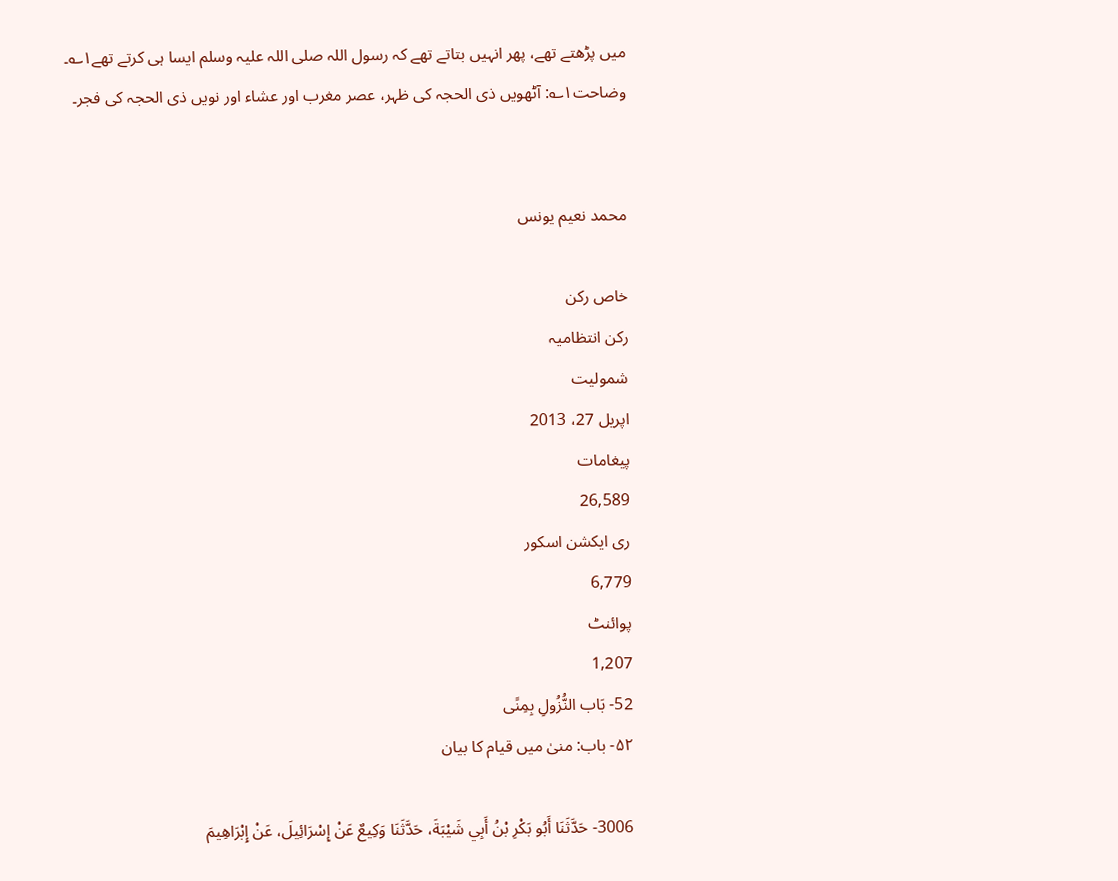میں پڑھتے تھے، پھر انہیں بتاتے تھے کہ رسول اللہ صلی اللہ علیہ وسلم ایسا ہی کرتے تھے۱؎۔
وضاحت۱؎: آٹھویں ذی الحجہ کی ظہر، عصر مغرب اور عشاء اور نویں ذی الحجہ کی فجر۔


محمد نعیم یونس

خاص رکن
رکن انتظامیہ
شمولیت
اپریل 27، 2013
پیغامات
26,589
ری ایکشن اسکور
6,779
پوائنٹ
1,207
52- بَاب النُّزُولِ بِمِنًى
۵۲- باب: منیٰ میں قیام کا بیان

3006- حَدَّثَنَا أَبُو بَكْرِ بْنُ أَبِي شَيْبَةَ، حَدَّثَنَا وَكِيعٌ عَنْ إِسْرَائِيلَ، عَنْ إِبْرَاهِيمَ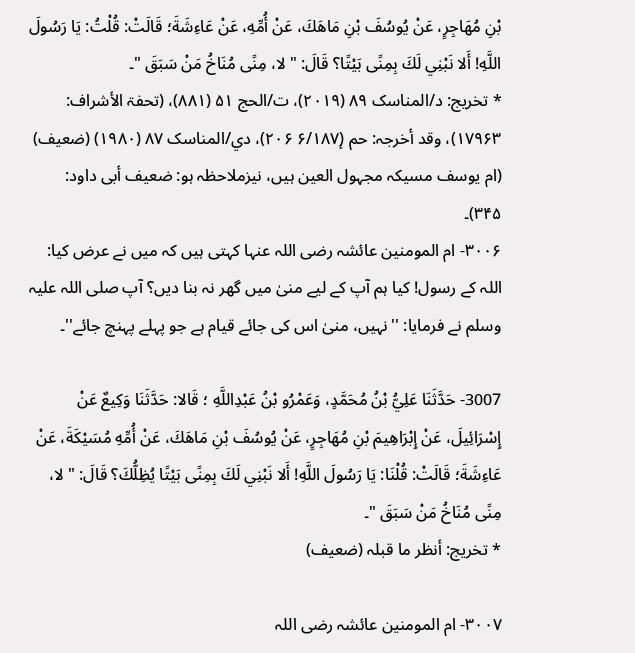بْنِ مُهَاجِرٍ، عَنْ يُوسُفَ بْنِ مَاهَكَ، عَنْ أُمِّهِ، عَنْ عَاءِشَةَ؛ قَالَتْ: قُلْتُ: يَا رَسُولَ اللَّهِ! أَلا نَبْنِي لَكَ بِمِنًى بَيْتًا؟ قَالَ: " لا، مِنًى مُنَاخُ مَنْ سَبَقَ "۔
* تخريج: د/المناسک ۸۹ (۲۰۱۹)، ت/الحج ۵۱ (۸۸۱)، (تحفۃ الأشراف: ۱۷۹۶۳)، وقد أخرجہ: حم (۶/۱۸۷ٕ ۲۰۶)، دي/المناسک ۸۷ (۱۹۸۰) (ضعیف)
(ام یوسف مسیکہ مجہول العین ہیں، نیزملاحظہ ہو: ضعیف أبی داود: ۳۴۵)۔
۳۰۰۶- ام المومنین عائشہ رضی اللہ عنہا کہتی ہیں کہ میں نے عرض کیا: اللہ کے رسول! کیا ہم آپ کے لیے منیٰ میں گھر نہ بنا دیں؟ آپ صلی اللہ علیہ وسلم نے فرمایا: ''نہیں، منیٰ اس کی جائے قیام ہے جو پہلے پہنچ جائے''۔

3007- حَدَّثَنَا عَلِيُّ بْنُ مُحَمَّدٍ، وَعَمْرُو بْنُ عَبْدِاللَّهِ ؛ قَالا: حَدَّثَنَا وَكِيعٌ عَنْ إِسْرَائِيلَ، عَنْ إِبْرَاهِيمَ بْنِ مُهَاجِرٍ، عَنْ يُوسُفَ بْنِ مَاهَكَ، عَنْ أُمِّهِ مُسَيْكَةَ، عَنْ عَاءِشَةَ؛ قَالَتْ: قُلْنَا: يَا رَسُولَ اللَّهِ! أَلا نَبْنِي لَكَ بِمِنًى بَيْتًا يُظِلُّكَ؟ قَالَ: " لا، مِنًى مُنَاخُ مَنْ سَبَقَ "۔
* تخريج: أنظر ما قبلہ (ضعیف)

۳۰۰۷- ام المومنین عائشہ رضی اللہ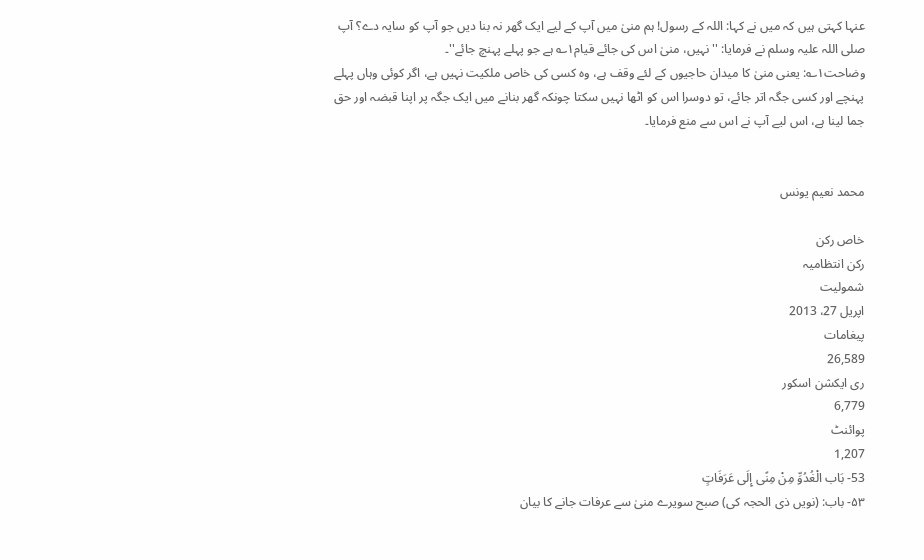عنہا کہتی ہیں کہ میں نے کہا: اللہ کے رسول! ہم منیٰ میں آپ کے لیے ایک گھر نہ بنا دیں جو آپ کو سایہ دے؟ آپ صلی اللہ علیہ وسلم نے فرمایا: ''نہیں، منیٰ اس کی جائے قیام۱؎ ہے جو پہلے پہنچ جائے''۔
وضاحت۱؎: یعنی منیٰ کا میدان حاجیوں کے لئے وقف ہے، وہ کسی کی خاص ملکیت نہیں ہے، اگر کوئی وہاں پہلے پہنچے اور کسی جگہ اتر جائے، تو دوسرا اس کو اٹھا نہیں سکتا چونکہ گھر بنانے میں ایک جگہ پر اپنا قبضہ اور حق جما لینا ہے، اس لیے آپ نے اس سے منع فرمایا۔


محمد نعیم یونس

خاص رکن
رکن انتظامیہ
شمولیت
اپریل 27، 2013
پیغامات
26,589
ری ایکشن اسکور
6,779
پوائنٹ
1,207
53- بَاب الْغُدُوِّ مِنْ مِنًى إِلَى عَرَفَاتٍ
۵۳- باب: (نویں ذی الحجہ کی) صبح سویرے منیٰ سے عرفات جانے کا بیان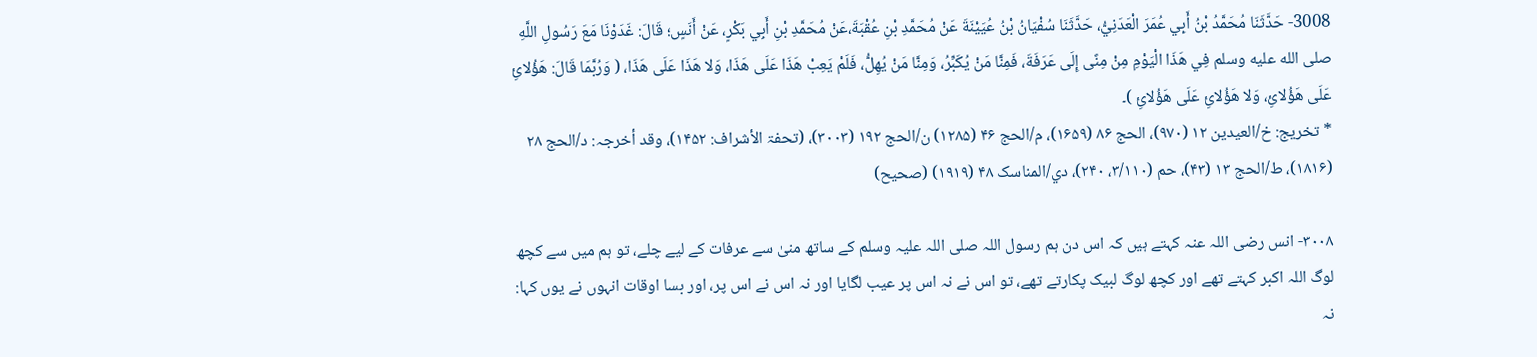3008- حَدَّثَنَا مُحَمَّدُ بْنُ أَبِي عُمَرَ الْعَدَنِيُّ، حَدَّثَنَا سُفْيَانُ بْنُ عُيَيْنَةَ عَنْ مُحَمَّدِ بْنِ عُقْبَةَ،عَنْ مُحَمَّدِ بْنِ أَبِي بَكْرٍ، عَنْ أَنَسٍ؛ قَالَ: غَدَوْنَا مَعَ رَسُولِ اللَّهِ صلى الله عليه وسلم فِي هَذَا الْيَوْمِ مِنْ مِنًى إِلَى عَرَفَةَ، فَمِنَّا مَنْ يُكَبِّرُ، وَمِنَّا مَنْ يُهِلُّ، فَلَمْ يَعِبْ هَذَا عَلَى هَذَا، وَلا هَذَا عَلَى هَذَا، ( وَرُبَّمَا قَالَ: هَؤُلائِ عَلَى هَؤُلائِ، وَلا هَؤُلائِ عَلَى هَؤُلائِ )۔
* تخريج: خ/العیدین ۱۲ (۹۷۰)، الحج ۸۶ (۱۶۵۹)، م/الحج ۴۶ (۱۲۸۵) ن/الحج ۱۹۲ (۳۰۰۳)، (تحفۃ الأشراف: ۱۴۵۲)، وقد أخرجہ: د/الحج ۲۸ (۱۸۱۶)، ط/الحج ۱۳ (۴۳)، حم (۳/۱۱۰، ۲۴۰)، دي/المناسک ۴۸ (۱۹۱۹) (صحیح)

۳۰۰۸- انس رضی اللہ عنہ کہتے ہیں کہ اس دن ہم رسول اللہ صلی اللہ علیہ وسلم کے ساتھ منیٰ سے عرفات کے لیے چلے، تو ہم میں سے کچھ لوگ اللہ اکبر کہتے تھے اور کچھ لوگ لبیک پکارتے تھے، تو اس نے نہ اس پر عیب لگایا اور نہ اس نے اس پر، اور بسا اوقات انہوں نے یوں کہا: نہ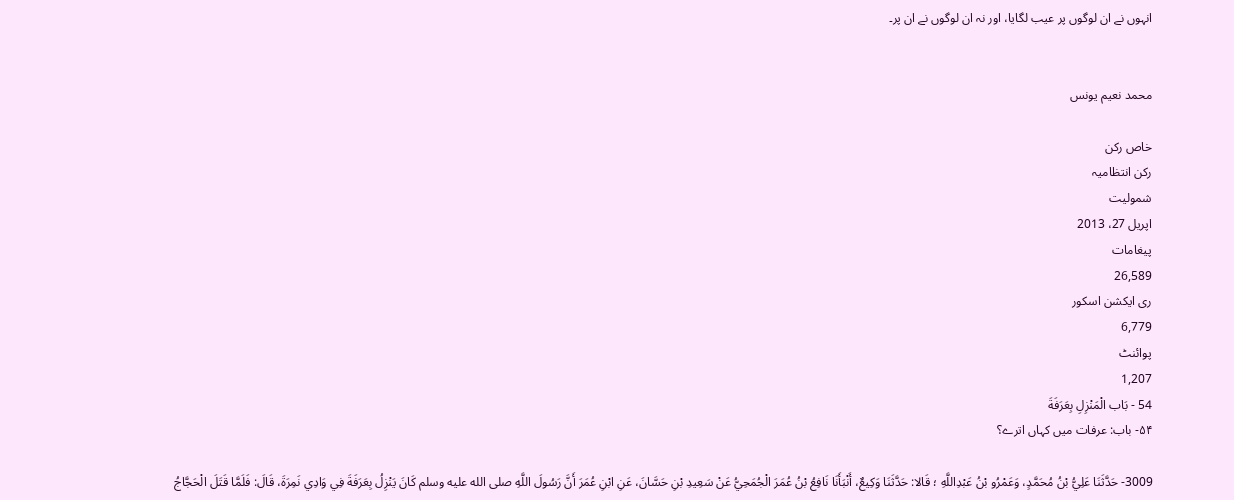انہوں نے ان لوگوں پر عیب لگایا، اور نہ ان لوگوں نے ان پر۔


محمد نعیم یونس

خاص رکن
رکن انتظامیہ
شمولیت
اپریل 27، 2013
پیغامات
26,589
ری ایکشن اسکور
6,779
پوائنٹ
1,207
54 - بَاب الْمَنْزِلِ بِعَرَفَةَ
۵۴- باب: عرفات میں کہاں اترے؟

3009- حَدَّثَنَا عَلِيُّ بْنُ مُحَمَّدٍ، وَعَمْرُو بْنُ عَبْدِاللَّهِ ؛ قَالا: حَدَّثَنَا وَكِيعٌ، أَنْبَأَنَا نَافِعُ بْنُ عُمَرَ الْجُمَحِيُّ عَنْ سَعِيدِ بْنِ حَسَّانَ، عَنِ ابْنِ عُمَرَ أَنَّ رَسُولَ اللَّهِ صلى الله عليه وسلم كَانَ يَنْزِلُ بِعَرَفَةَ فِي وَادِي نَمِرَةَ، قَالَ: فَلَمَّا قَتَلَ الْحَجَّاجُ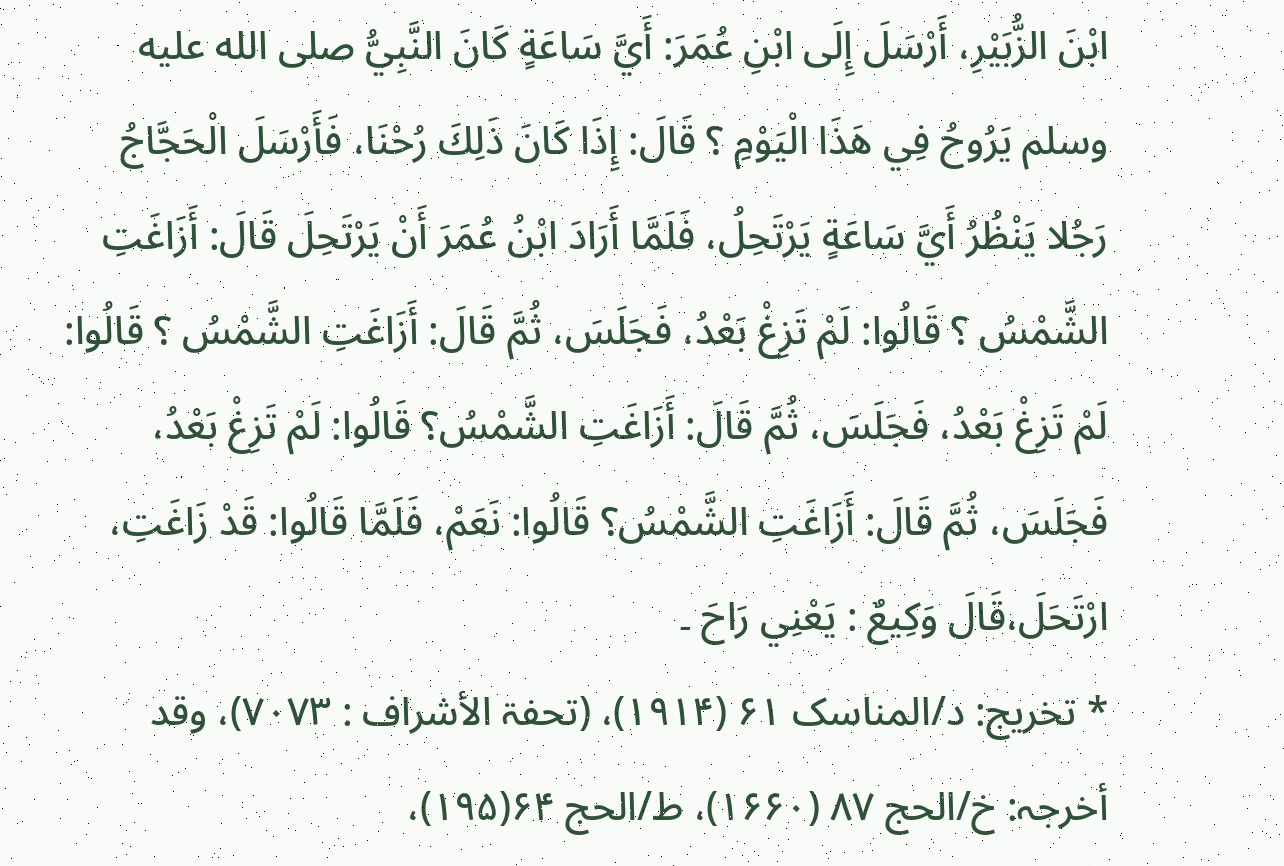ابْنَ الزُّبَيْرِ، أَرْسَلَ إِلَى ابْنِ عُمَرَ: أَيَّ سَاعَةٍ كَانَ النَّبِيُّ صلى الله عليه وسلم يَرُوحُ فِي هَذَا الْيَوْمِ ؟ قَالَ: إِذَا كَانَ ذَلِكَ رُحْنَا، فَأَرْسَلَ الْحَجَّاجُ رَجُلا يَنْظُرُ أَيَّ سَاعَةٍ يَرْتَحِلُ، فَلَمَّا أَرَادَ ابْنُ عُمَرَ أَنْ يَرْتَحِلَ قَالَ: أَزَاغَتِ الشَّمْسُ ؟ قَالُوا: لَمْ تَزِغْ بَعْدُ، فَجَلَسَ، ثُمَّ قَالَ: أَزَاغَتِ الشَّمْسُ ؟ قَالُوا: لَمْ تَزِغْ بَعْدُ، فَجَلَسَ، ثُمَّ قَالَ: أَزَاغَتِ الشَّمْسُ؟ قَالُوا: لَمْ تَزِغْ بَعْدُ، فَجَلَسَ، ثُمَّ قَالَ: أَزَاغَتِ الشَّمْسُ؟ قَالُوا: نَعَمْ، فَلَمَّا قَالُوا: قَدْ زَاغَتِ، ارْتَحَلَ،قَالَ وَكِيعٌ : يَعْنِي رَاحَ ۔
* تخريج: د/المناسک ۶۱ (۱۹۱۴)، (تحفۃ الأشراف : ۷۰۷۳)، وقد أخرجہ: خ/الحج ۸۷ (۱۶۶۰)، ط/الحج ۶۴(۱۹۵)،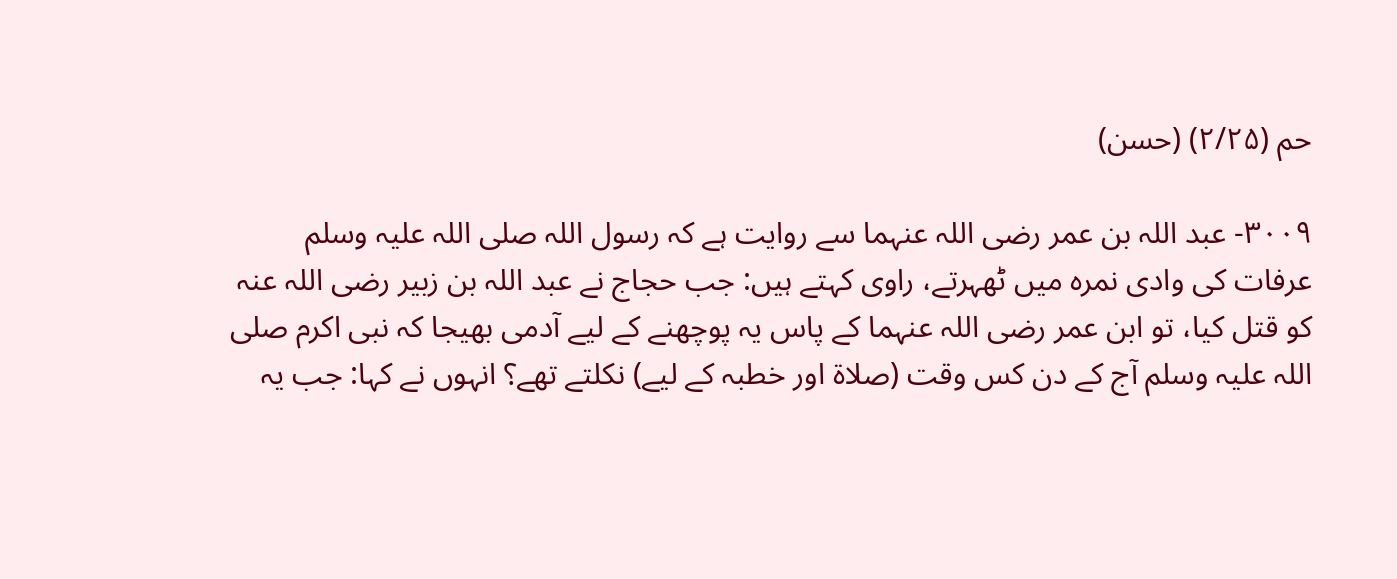حم (۲/۲۵) (حسن)

۳۰۰۹- عبد اللہ بن عمر رضی اللہ عنہما سے روایت ہے کہ رسول اللہ صلی اللہ علیہ وسلم عرفات کی وادی نمرہ میں ٹھہرتے، راوی کہتے ہیں: جب حجاج نے عبد اللہ بن زبیر رضی اللہ عنہ کو قتل کیا، تو ابن عمر رضی اللہ عنہما کے پاس یہ پوچھنے کے لیے آدمی بھیجا کہ نبی اکرم صلی اللہ علیہ وسلم آج کے دن کس وقت (صلاۃ اور خطبہ کے لیے) نکلتے تھے؟ انہوں نے کہا: جب یہ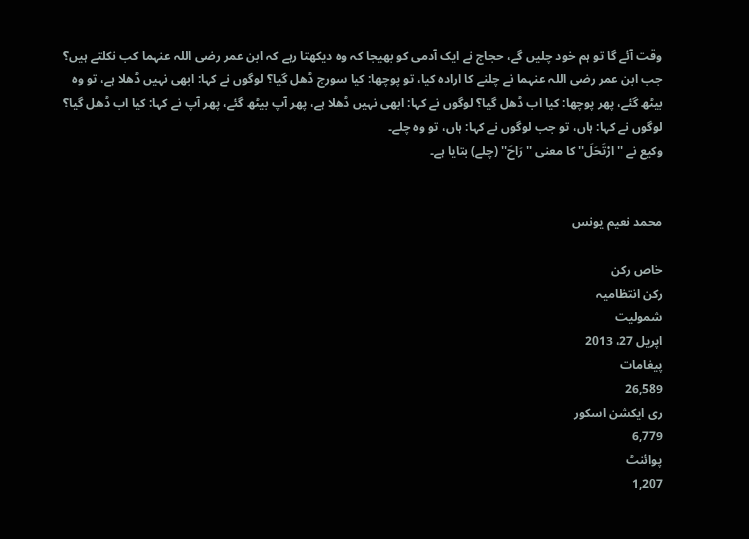وقت آئے گا تو ہم خود چلیں گے، حجاج نے ایک آدمی کو بھیجا کہ وہ دیکھتا رہے کہ ابن عمر رضی اللہ عنہما کب نکلتے ہیں؟ جب ابن عمر رضی اللہ عنہما نے چلنے کا ارادہ کیا، تو پوچھا: کیا سورج ڈھل گیا؟ لوگوں نے کہا: ابھی نہیں ڈھلا ہے، تو وہ بیٹھ گئے، پھر پوچھا: کیا اب ڈھل گیا؟ لوگوں نے کہا: ابھی نہیں ڈھلا ہے، پھر آپ بیٹھ گئے، پھر آپ نے کہا: کیا اب ڈھل گیا؟ لوگوں نے کہا: ہاں، تو جب لوگوں نے کہا: ہاں، تو وہ چلے۔
وکیع نے ''ارْتَحَلَ'' کا معنی ''رَاحَ'' (چلے) بتایا ہے۔


محمد نعیم یونس

خاص رکن
رکن انتظامیہ
شمولیت
اپریل 27، 2013
پیغامات
26,589
ری ایکشن اسکور
6,779
پوائنٹ
1,207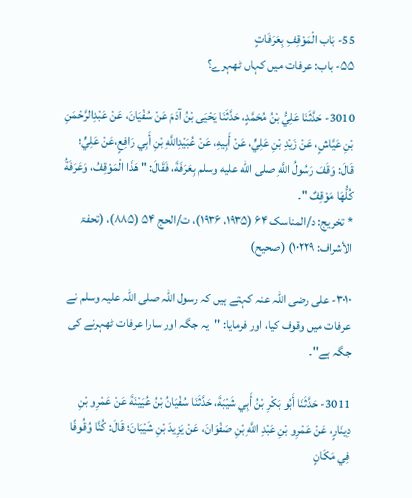55- بَاب الْمَوْقِفِ بِعَرَفَاتٍ
۵۵- باب: عرفات میں کہاں ٹھہرے؟

3010- حَدَّثَنَا عَلِيُّ بْنُ مُحَمَّدٍ، حَدَّثَنَا يَحْيَى بْنُ آدَمَ عَنْ سُفْيَانَ، عَنْ عَبْدِالرَّحْمَنِ بْنِ عَيَّاشٍ، عَنْ زَيْدِ بْنِ عَلِيٍّ، عَنْ أَبِيهِ، عَنْ عُبَيْدِاللَّهِ بْنِ أَبِي رَافِعٍ،عَنْ عَلِيٍّ؛ قَالَ: وَقَفَ رَسُولُ اللَّهِ صلى الله عليه وسلم بِعَرَفَةَ، فَقَالَ: " هَذَا الْمَوْقِفُ، وَعَرَفَةُ كُلُّهَا مَوْقِفٌ "۔
* تخريج: د/المناسک ۶۴ (۱۹۳۵، ۱۹۳۶)، ت/الحج ۵۴ (۸۸۵)، (تحفۃ الأشراف: ۱۰۲۲۹) (صحیح)

۳۰۱۰- علی رضی اللہ عنہ کہتے ہیں کہ رسول اللہ صلی اللہ علیہ وسلم نے عرفات میں وقوف کیا، اور فرمایا: ''یہ جگہ اور سارا عرفات ٹھہرنے کی جگہ ہے''۔

3011- حَدَّثَنَا أَبُو بَكْرِ بْنُ أَبِي شَيْبَةَ، حَدَّثَنَا سُفْيَانُ بْنُ عُيَيْنَةَ عَنْ عَمْرِو بْنِ دِينَارٍ، عَنْ عَمْرِو بْنِ عَبْدِ اللَّهِ بْنِ صَفْوَانَ، عَنْ يَزِيدَ بْنِ شَيْبَانَ؛ قَالَ: كُنَّا وُقُوفًا فِي مَكَانٍ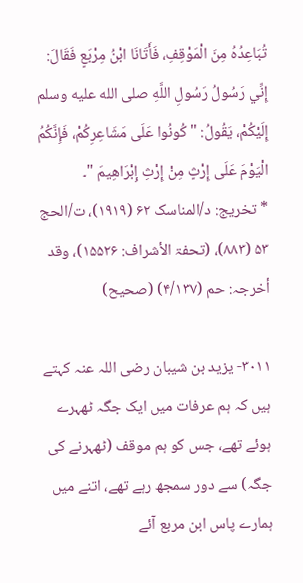تُبَاعِدُهُ مِنَ الْمَوْقِفِ، فَأَتَانَا ابْنُ مِرْبَعٍ فَقَالَ: إِنِّي رَسُولُ رَسُولِ اللَّهِ صلى الله عليه وسلم إِلَيْكُمْ، يَقُولُ: " كُونُوا عَلَى مَشَاعِرِكُمْ، فَإِنَّكُمُ الْيَوْمَ عَلَى إِرْثٍ مِنْ إِرْثِ إِبْرَاهِيمَ "۔
* تخريج: د/المناسک ۶۲ (۱۹۱۹)، ت/الحج ۵۳ (۸۸۳)، (تحفۃ الأشراف: ۱۵۵۲۶)، وقد أخرجہ: حم (۴/۱۳۷) (صحیح)

۳۰۱۱- یزید بن شیبان رضی اللہ عنہ کہتے ہیں کہ ہم عرفات میں ایک جگہ ٹھہرے ہوئے تھے، جس کو ہم موقف (ٹھہرنے کی جگہ) سے دور سمجھ رہے تھے، اتنے میں ہمارے پاس ابن مربع آئے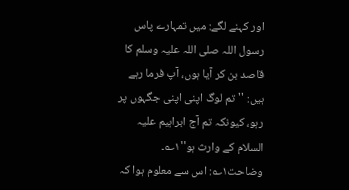اور کہنے لگے: میں تمہارے پاس رسول اللہ صلی اللہ علیہ وسلم کا قاصد بن کر آیا ہوں، آپ فرما رہے ہیں: ''تم لوگ اپنی اپنی جگہوں پر رہو، کیونکہ تم آج ابراہیم علیہ السلام کے وارث ہو''۱؎۔
وضاحت۱؎: اس سے معلوم ہوا کہ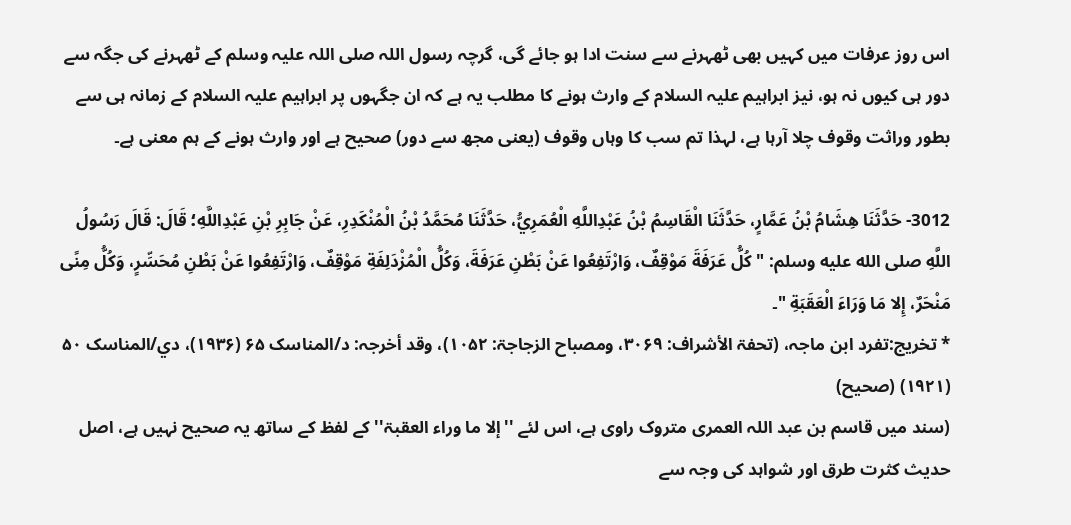اس روز عرفات میں کہیں بھی ٹھہرنے سے سنت ادا ہو جائے گی، گرچہ رسول اللہ صلی اللہ علیہ وسلم کے ٹھہرنے کی جگہ سے دور ہی کیوں نہ ہو، نیز ابراہیم علیہ السلام کے وارث ہونے کا مطلب یہ ہے کہ ان جگہوں پر ابراہیم علیہ السلام کے زمانہ ہی سے بطور وراثت وقوف چلا آرہا ہے، لہذا تم سب کا وہاں وقوف (یعنی مجھ سے دور) صحیح ہے اور وارث ہونے کے ہم معنی ہے۔

3012- حَدَّثَنَا هِشَامُ بْنُ عَمَّارٍ، حَدَّثَنَا الْقَاسِمُ بْنُ عَبْدِاللَّهِ الْعُمَرِيُّ، حَدَّثَنَا مُحَمَّدُ بْنُ الْمُنْكَدِرِ، عَنْ جَابِرِ بْنِ عَبْدِاللَّهِ؛ قَالَ: قَالَ رَسُولُ اللَّهِ صلى الله عليه وسلم: " كُلُّ عَرَفَةَ مَوْقِفٌ، وَارْتَفِعُوا عَنْ بَطْنِ عَرَفَةَ، وَكُلُّ الْمُزْدَلِفَةِ مَوْقِفٌ، وَارْتَفِعُوا عَنْ بَطْنِ مُحَسِّرٍ، وَكُلُّ مِنًى مَنْحَرٌ، إِلا مَا وَرَاءَ الْعَقَبَةِ "۔
* تخريج:تفرد ابن ماجہ، (تحفۃ الأشراف: ۳۰۶۹، ومصباح الزجاجۃ: ۱۰۵۲)، وقد أخرجہ: د/المناسک ۶۵ (۱۹۳۶)، دي/المناسک ۵۰ (۱۹۲۱) (صحیح)
(سند میں قاسم بن عبد اللہ العمری متروک راوی ہے، اس لئے ''إلا ما وراء العقبۃ'' کے لفظ کے ساتھ یہ صحیح نہیں ہے، اصل حدیث کثرت طرق اور شواہد کی وجہ سے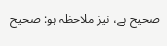صحیح ہے، نیز ملاحظہ ہو: صحیح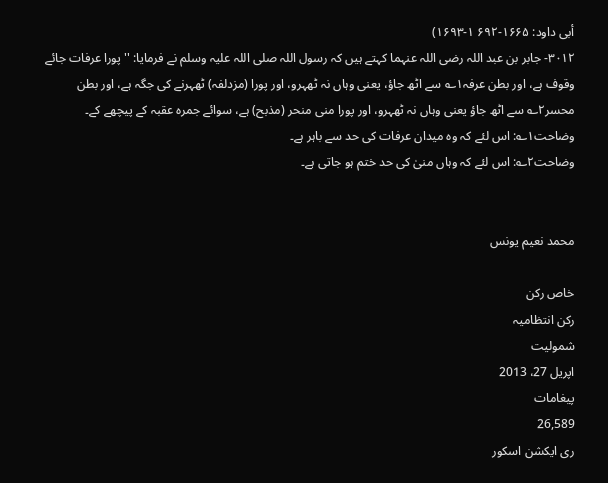أبی داود: ۱۶۶۵-۶۹۲ ۱-۱۶۹۳)
۳۰۱۲- جابر بن عبد اللہ رضی اللہ عنہما کہتے ہیں کہ رسول اللہ صلی اللہ علیہ وسلم نے فرمایا: ''پورا عرفات جائے وقوف ہے، اور بطن عرفہ۱؎ سے اٹھ جاؤ، یعنی وہاں نہ ٹھہرو، اور پورا (مزدلفہ) ٹھہرنے کی جگہ ہے، اور بطن محسر۲؎ سے اٹھ جاؤ یعنی وہاں نہ ٹھہرو، اور پورا منی منحر (مذبح) ہے، سوائے جمرہ عقبہ کے پیچھے کے۔
وضاحت۱؎: اس لئے کہ وہ میدان عرفات کی حد سے باہر ہے۔
وضاحت۲؎: اس لئے کہ وہاں منیٰ کی حد ختم ہو جاتی ہے۔


محمد نعیم یونس

خاص رکن
رکن انتظامیہ
شمولیت
اپریل 27، 2013
پیغامات
26,589
ری ایکشن اسکور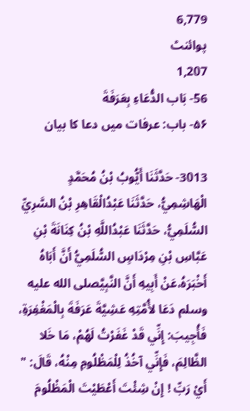6,779
پوائنٹ
1,207
56- بَاب الدُّعَاءِ بِعَرَفَةَ
۵۶- باب: عرفات میں دعا کا بیان

3013- حَدَّثَنَا أَيُّوبُ بْنُ مُحَمَّدٍ الْهَاشِمِيُّ، حَدَّثَنَا عَبْدُالْقَاهِرِ بْنُ السَّرِيِّ السُّلَمِيُّ، حَدَّثَنَا عَبْدُاللَّهِ بْنُ كِنَانَةَ بْنِ عَبَّاسِ بْنِ مِرْدَاسٍ السُّلَمِيُّ أَنَّ أَبَاهُ أَخْبَرَهُ،عَنْ أَبِيهِ أَنَّ النَّبِيَّصلى الله عليه وسلم دَعَا لأُمَّتِهِ عَشِيَّةَ عَرَفَةَ بِالْمَغْفِرَةِ، فَأُجِيبَ: إِنِّي قَدْ غَفَرْتُ لَهُمْ، مَا خَلا الظَّالِمَ، فَإِنِّي آخُذُ لِلْمَظْلُومِ مِنْهُ، قَالَ: " أَيْ رَبِّ ! إِنْ شِئْتَ أَعْطَيْتَ الْمَظْلُومَ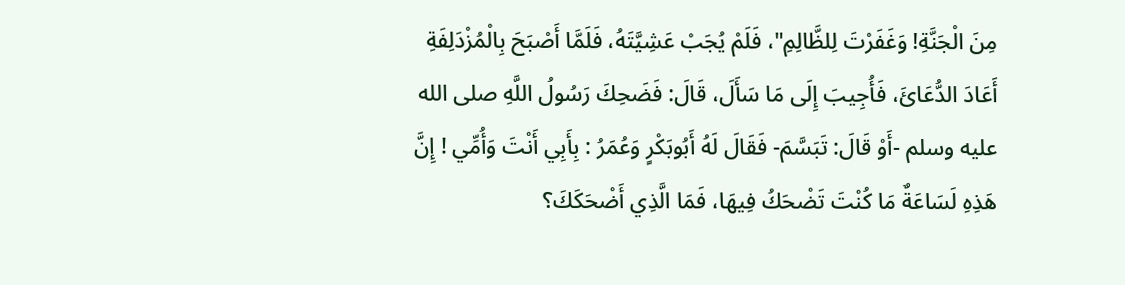مِنَ الْجَنَّةِ! وَغَفَرْتَ لِلظَّالِمِ"، فَلَمْ يُجَبْ عَشِيَّتَهُ، فَلَمَّا أَصْبَحَ بِالْمُزْدَلِفَةِ أَعَادَ الدُّعَائَ، فَأُجِيبَ إِلَى مَا سَأَلَ، قَالَ: فَضَحِكَ رَسُولُ اللَّهِ صلى الله عليه وسلم -أَوْ قَالَ: تَبَسَّمَ- فَقَالَ لَهُ أَبُوبَكْرٍ وَعُمَرُ : بِأَبِي أَنْتَ وَأُمِّي ! إِنَّ هَذِهِ لَسَاعَةٌ مَا كُنْتَ تَضْحَكُ فِيهَا، فَمَا الَّذِي أَضْحَكَكَ؟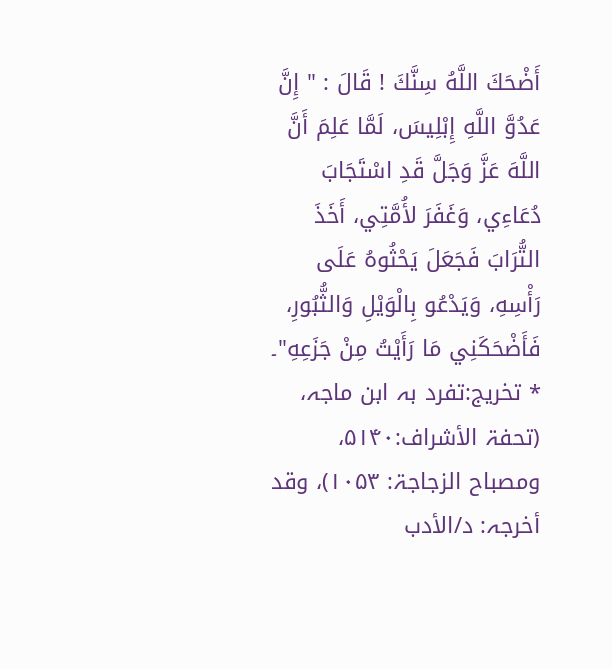أَضْحَكَ اللَّهُ سِنَّكَ ! قَالَ : " إِنَّ عَدُوَّ اللَّهِ إِبْلِيسَ، لَمَّا عَلِمَ أَنَّ اللَّهَ عَزَّ وَجَلَّ قَدِ اسْتَجَابَ دُعَاءِي، وَغَفَرَ لأُمَّتِي، أَخَذَ التُّرَابَ فَجَعَلَ يَحْثُوهُ عَلَى رَأْسِهِ، وَيَدْعُو بِالْوَيْلِ وَالثُّبُورِ، فَأَضْحَكَنِي مَا رَأَيْتُ مِنْ جَزَعِهِ"۔
* تخريج:تفرد بہ ابن ماجہ، (تحفۃ الأشراف:۵۱۴۰، ومصباح الزجاجۃ: ۱۰۵۳)، وقد أخرجہ: د/الأدب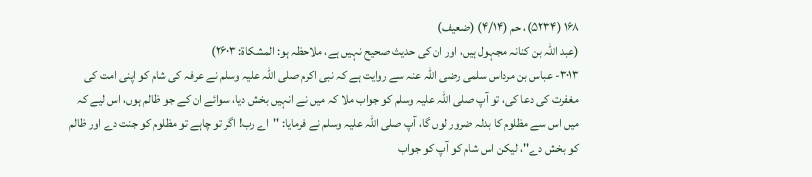۱۶۸ (۵۲۳۴)، حم (۴/۱۴) (ضعیف)
(عبد اللہ بن کنانہ مجہول ہیں، اور ان کی حدیث صحیح نہیں ہے، ملاحظہ ہو: المشکاۃ: ۲۶۰۳)
۳۰۱۳- عباس بن مرداس سلمی رضی اللہ عنہ سے روایت ہے کہ نبی اکرم صلی اللہ علیہ وسلم نے عرفہ کی شام کو اپنی امت کی مغفرت کی دعا کی، تو آپ صلی اللہ علیہ وسلم کو جواب ملا کہ میں نے انہیں بخش دیا، سوائے ان کے جو ظالم ہوں، اس لیے کہ میں اس سے مظلوم کا بدلہ ضرور لوں گا، آپ صلی اللہ علیہ وسلم نے فرمایا: ''اے رب! اگر تو چاہے تو مظلوم کو جنت دے اور ظالم کو بخش دے''، لیکن اس شام کو آپ کو جواب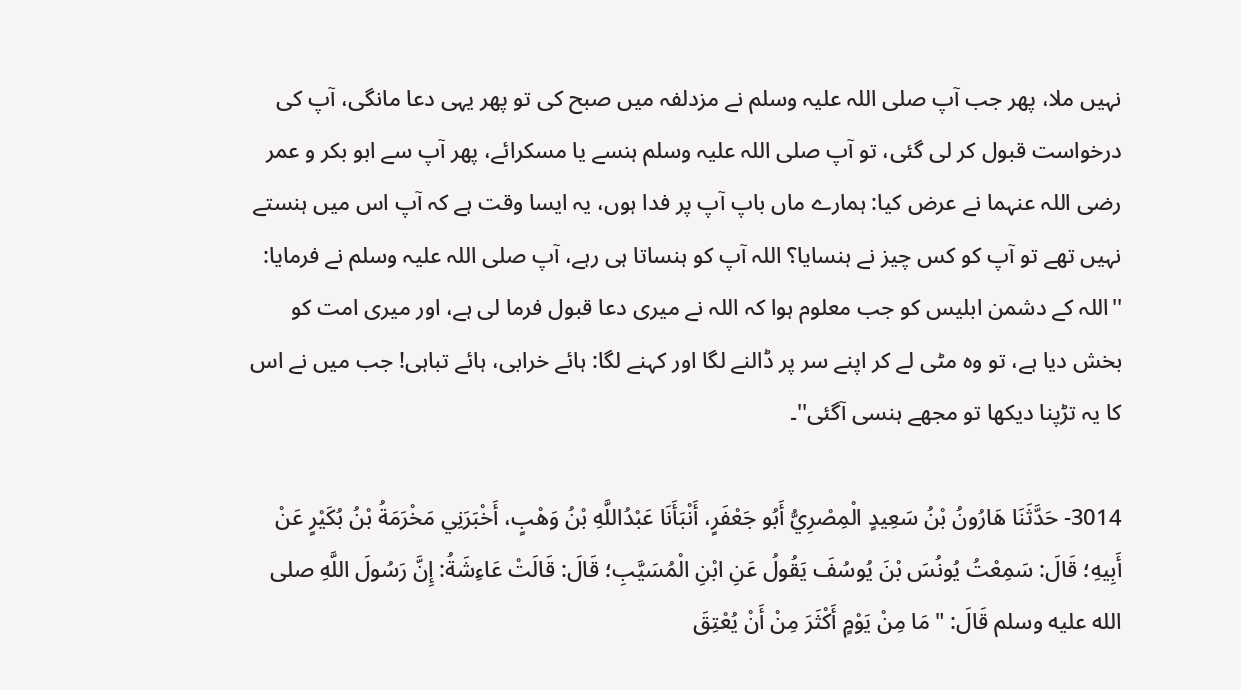نہیں ملا، پھر جب آپ صلی اللہ علیہ وسلم نے مزدلفہ میں صبح کی تو پھر یہی دعا مانگی، آپ کی درخواست قبول کر لی گئی، تو آپ صلی اللہ علیہ وسلم ہنسے یا مسکرائے، پھر آپ سے ابو بکر و عمر رضی اللہ عنہما نے عرض کیا: ہمارے ماں باپ آپ پر فدا ہوں، یہ ایسا وقت ہے کہ آپ اس میں ہنستے نہیں تھے تو آپ کو کس چیز نے ہنسایا؟ اللہ آپ کو ہنساتا ہی رہے، آپ صلی اللہ علیہ وسلم نے فرمایا: ''اللہ کے دشمن ابلیس کو جب معلوم ہوا کہ اللہ نے میری دعا قبول فرما لی ہے، اور میری امت کو بخش دیا ہے، تو وہ مٹی لے کر اپنے سر پر ڈالنے لگا اور کہنے لگا: ہائے خرابی، ہائے تباہی! جب میں نے اس کا یہ تڑپنا دیکھا تو مجھے ہنسی آگئی''۔

3014- حَدَّثَنَا هَارُونُ بْنُ سَعِيدٍ الْمِصْرِيُّ أَبُو جَعْفَرٍ، أَنْبَأَنَا عَبْدُاللَّهِ بْنُ وَهْبٍ، أَخْبَرَنِي مَخْرَمَةُ بْنُ بُكَيْرٍ عَنْ أَبِيهِ؛ قَالَ: سَمِعْتُ يُونُسَ بْنَ يُوسُفَ يَقُولُ عَنِ ابْنِ الْمُسَيَّبِ؛ قَالَ: قَالَتْ عَاءِشَةُ: إِنَّ رَسُولَ اللَّهِ صلى الله عليه وسلم قَالَ: " مَا مِنْ يَوْمٍ أَكْثَرَ مِنْ أَنْ يُعْتِقَ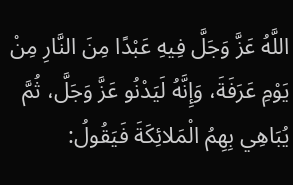اللَّهُ عَزَّ وَجَلَّ فِيهِ عَبْدًا مِنَ النَّارِ مِنْ يَوْمِ عَرَفَةَ، وَإِنَّهُ لَيَدْنُو عَزَّ وَجَلَّ، ثُمَّ يُبَاهِي بِهِمُ الْمَلائِكَةَ فَيَقُولُ: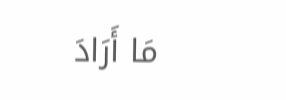مَا أَرَادَ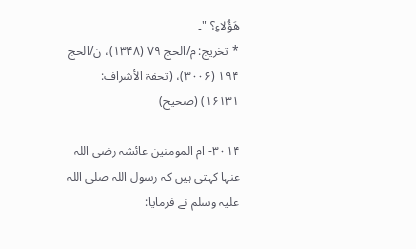هَؤُلاءِ؟ "۔
* تخريج: م/الحج ۷۹ (۱۳۴۸)، ن/الحج ۱۹۴ (۳۰۰۶)، (تحفۃ الأشراف: ۱۶۱۳۱) (صحیح)

۳۰۱۴- ام المومنین عائشہ رضی اللہ عنہا کہتی ہیں کہ رسول اللہ صلی اللہ علیہ وسلم نے فرمایا: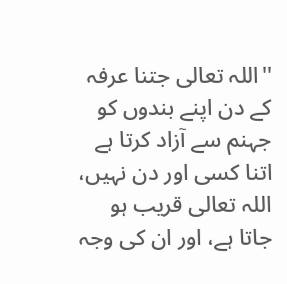''اللہ تعالی جتنا عرفہ کے دن اپنے بندوں کو جہنم سے آزاد کرتا ہے اتنا کسی اور دن نہیں، اللہ تعالی قریب ہو جاتا ہے، اور ان کی وجہ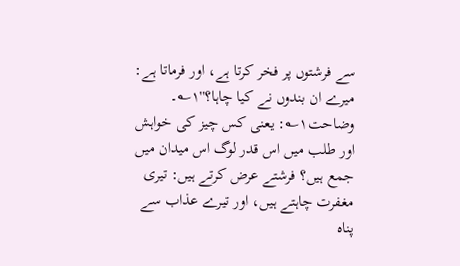سے فرشتوں پر فخر کرتا ہے، اور فرماتا ہے: میرے ان بندوں نے کیا چاہا؟''۱؎۔
وضاحت۱؎: یعنی کس چیز کی خواہش اور طلب میں اس قدر لوگ اس میدان میں جمع ہیں؟ فرشتے عرض کرتے ہیں: تیری مغفرت چاہتے ہیں، اور تیرے عذاب سے پناہ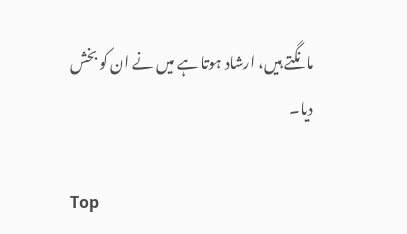مانگتے ہیں، ارشاد ہوتا ہے میں نے ان کو بخش دیا۔

Top